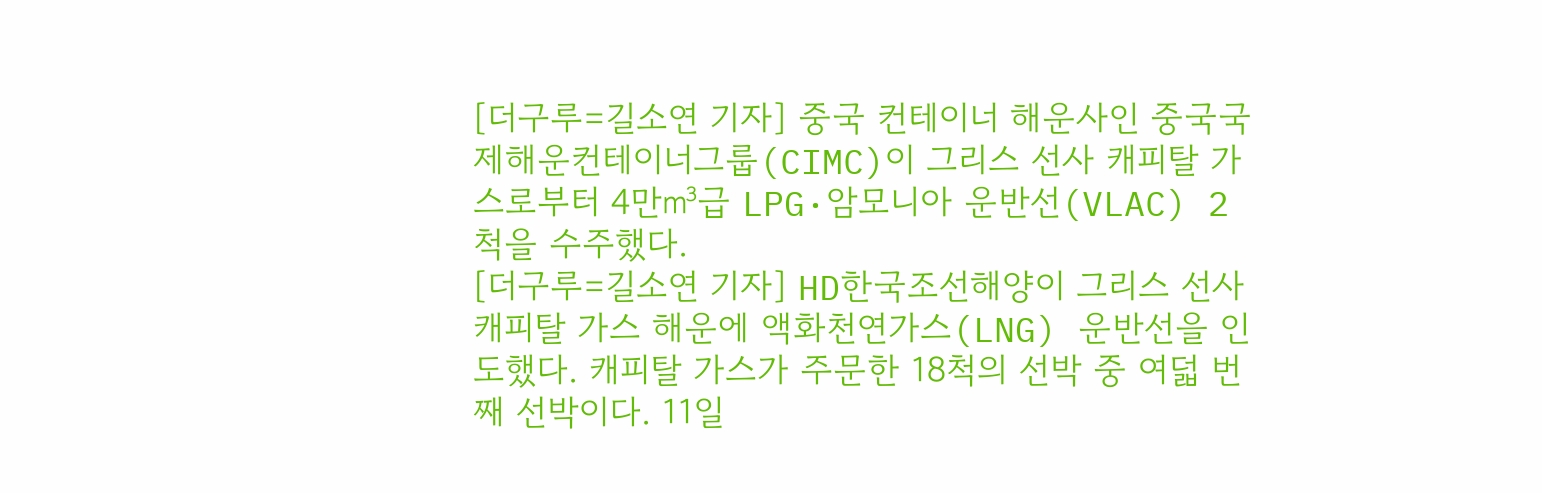[더구루=길소연 기자] 중국 컨테이너 해운사인 중국국제해운컨테이너그룹(CIMC)이 그리스 선사 캐피탈 가스로부터 4만㎥급 LPG·암모니아 운반선(VLAC) 2척을 수주했다.
[더구루=길소연 기자] HD한국조선해양이 그리스 선사 캐피탈 가스 해운에 액화천연가스(LNG) 운반선을 인도했다. 캐피탈 가스가 주문한 18척의 선박 중 여덟 번째 선박이다. 11일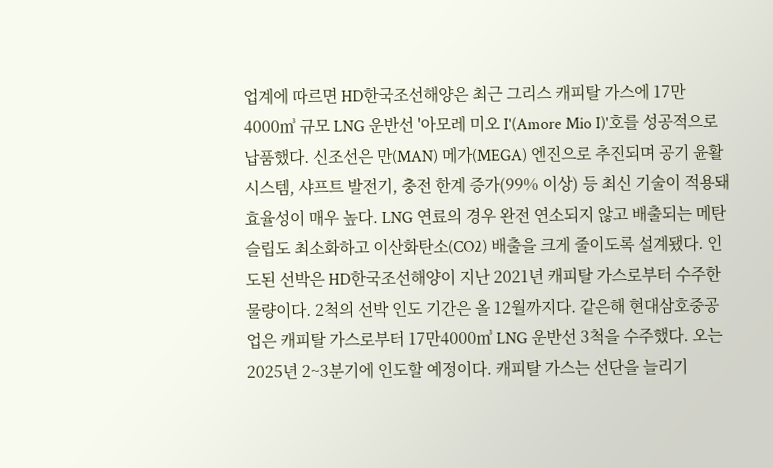업계에 따르면 HD한국조선해양은 최근 그리스 캐피탈 가스에 17만4000㎥ 규모 LNG 운반선 '아모레 미오 I'(Amore Mio I)'호를 성공적으로 납품했다. 신조선은 만(MAN) 메가(MEGA) 엔진으로 추진되며 공기 윤활 시스템, 샤프트 발전기, 충전 한계 증가(99% 이상) 등 최신 기술이 적용돼 효율성이 매우 높다. LNG 연료의 경우 완전 연소되지 않고 배출되는 메탄슬립도 최소화하고 이산화탄소(CO2) 배출을 크게 줄이도록 설계됐다. 인도된 선박은 HD한국조선해양이 지난 2021년 캐피탈 가스로부터 수주한 물량이다. 2척의 선박 인도 기간은 올 12월까지다. 같은해 현대삼호중공업은 캐피탈 가스로부터 17만4000㎥ LNG 운반선 3척을 수주했다. 오는 2025년 2~3분기에 인도할 예정이다. 캐피탈 가스는 선단을 늘리기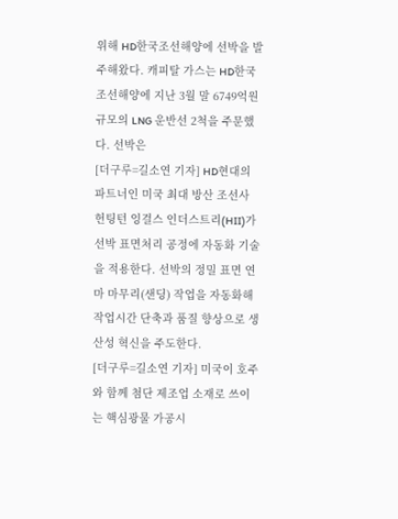위해 HD한국조선해양에 선박을 발주해왔다. 캐피탈 가스는 HD한국조선해양에 지난 3월 말 6749억원 규모의 LNG 운반선 2척을 주문했다. 선박은
[더구루=길소연 기자] HD현대의 파트너인 미국 최대 방산 조선사 헌팅턴 잉걸스 인더스트리(HII)가 선박 표면처리 공정에 자동화 기술을 적용한다. 선박의 정밀 표면 연마 마무리(샌딩) 작업을 자동화해 작업시간 단축과 품질 향상으로 생산성 혁신을 주도한다.
[더구루=길소연 기자] 미국이 호주와 함께 첨단 제조업 소재로 쓰이는 핵심광물 가공시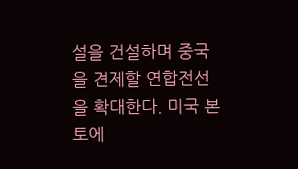설을 건설하며 중국을 견제할 연합전선을 확대한다. 미국 본토에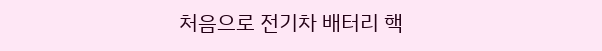처음으로 전기차 배터리 핵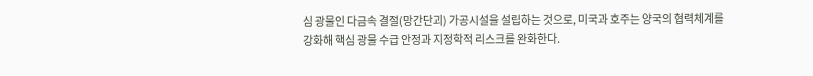심 광물인 다금속 결절(망간단괴) 가공시설을 설립하는 것으로, 미국과 호주는 양국의 협력체계를 강화해 핵심 광물 수급 안정과 지정학적 리스크를 완화한다.